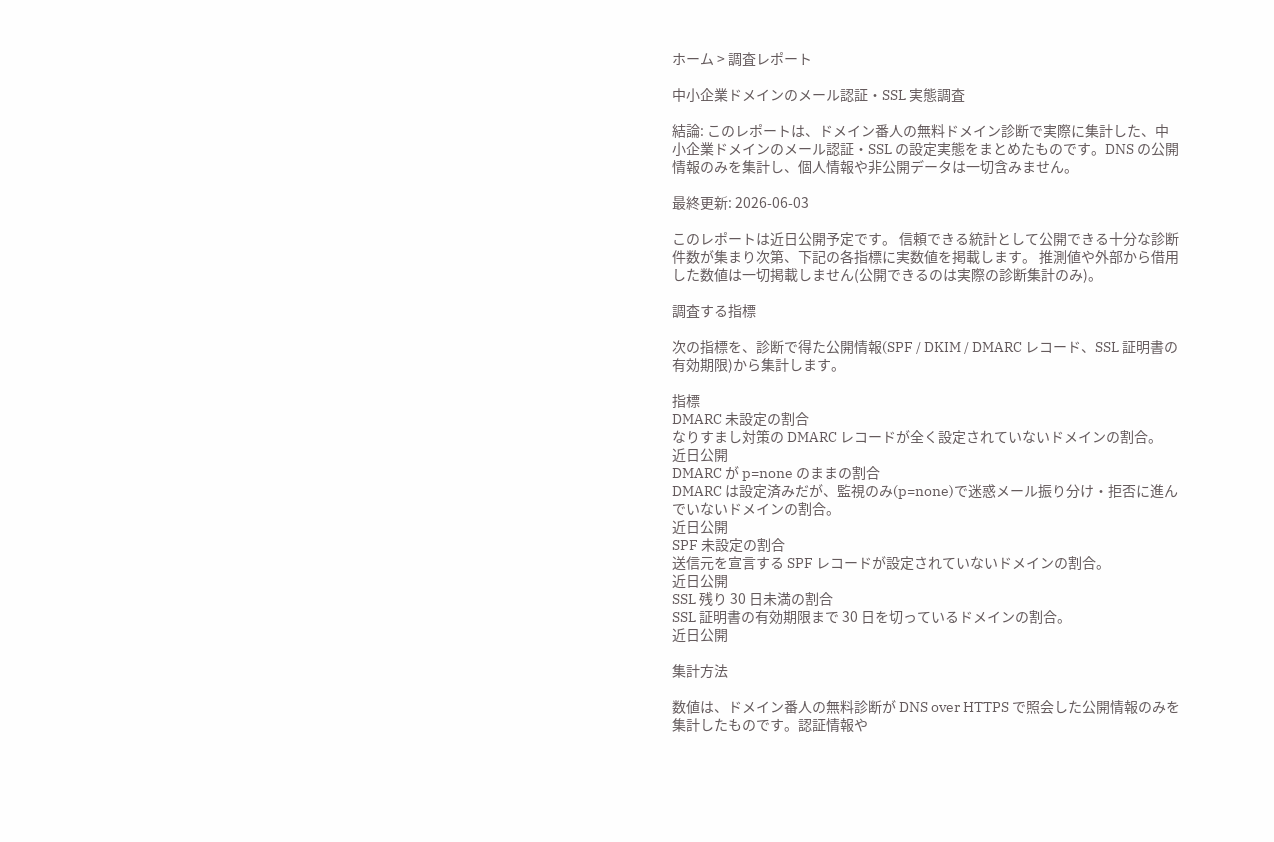ホーム > 調査レポート

中小企業ドメインのメール認証・SSL 実態調査

結論: このレポートは、ドメイン番人の無料ドメイン診断で実際に集計した、中小企業ドメインのメール認証・SSL の設定実態をまとめたものです。DNS の公開情報のみを集計し、個人情報や非公開データは一切含みません。

最終更新: 2026-06-03

このレポートは近日公開予定です。 信頼できる統計として公開できる十分な診断件数が集まり次第、下記の各指標に実数値を掲載します。 推測値や外部から借用した数値は一切掲載しません(公開できるのは実際の診断集計のみ)。

調査する指標

次の指標を、診断で得た公開情報(SPF / DKIM / DMARC レコード、SSL 証明書の有効期限)から集計します。

指標
DMARC 未設定の割合
なりすまし対策の DMARC レコードが全く設定されていないドメインの割合。
近日公開
DMARC が p=none のままの割合
DMARC は設定済みだが、監視のみ(p=none)で迷惑メール振り分け・拒否に進んでいないドメインの割合。
近日公開
SPF 未設定の割合
送信元を宣言する SPF レコードが設定されていないドメインの割合。
近日公開
SSL 残り 30 日未満の割合
SSL 証明書の有効期限まで 30 日を切っているドメインの割合。
近日公開

集計方法

数値は、ドメイン番人の無料診断が DNS over HTTPS で照会した公開情報のみを集計したものです。認証情報や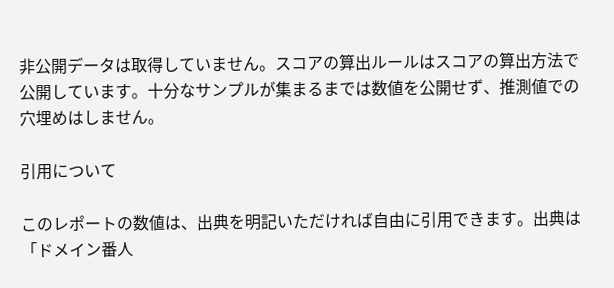非公開データは取得していません。スコアの算出ルールはスコアの算出方法で公開しています。十分なサンプルが集まるまでは数値を公開せず、推測値での穴埋めはしません。

引用について

このレポートの数値は、出典を明記いただければ自由に引用できます。出典は「ドメイン番人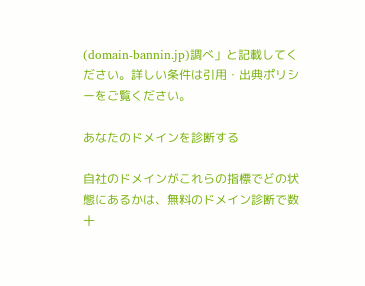(domain-bannin.jp)調べ」と記載してください。詳しい条件は引用・出典ポリシーをご覧ください。

あなたのドメインを診断する

自社のドメインがこれらの指標でどの状態にあるかは、無料のドメイン診断で数十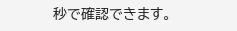秒で確認できます。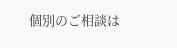個別のご相談は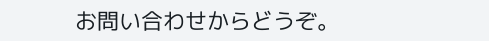お問い合わせからどうぞ。